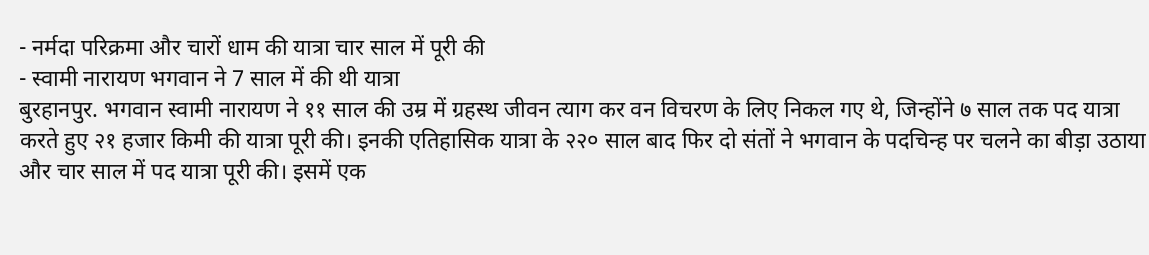- नर्मदा परिक्रमा और चारों धाम की यात्रा चार साल में पूरी की
- स्वामी नारायण भगवान ने 7 साल में की थी यात्रा
बुरहानपुर. भगवान स्वामी नारायण ने ११ साल की उम्र में ग्रहस्थ जीवन त्याग कर वन विचरण के लिए निकल गए थे, जिन्होंने ७ साल तक पद यात्रा करते हुए २१ हजार किमी की यात्रा पूरी की। इनकी एतिहासिक यात्रा के २२० साल बाद फिर दो संतों ने भगवान के पदचिन्ह पर चलने का बीड़ा उठाया और चार साल में पद यात्रा पूरी की। इसमें एक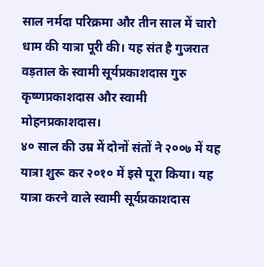साल नर्मदा परिक्रमा और तीन साल में चारो धाम की यात्रा पूरी की। यह संत है गुजरात वड़ताल के स्वामी सूर्यप्रकाशदास गुरु कृष्णप्रकाशदास और स्वामी मोहनप्रकाशदास।
४० साल की उम्र में दोनों संतों ने २००७ में यह यात्रा शुरू कर २०१० में इसे पूरा किया। यह यात्रा करने वाले स्वामी सूर्यप्रकाशदास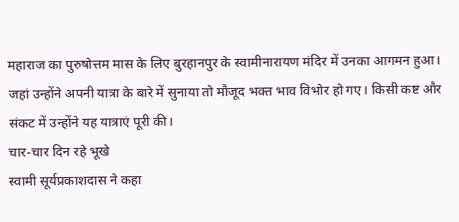महाराज का पुरुषोत्तम मास के लिए बुरहानपुर के स्वामीनारायण मंदिर में उनका आगमन हुआ। जहां उन्होंने अपनी यात्रा के बारे में सुनाया तो मौजूद भक्त भाव विभोर हो गए। किसी कष्ट और संकट में उन्होंने यह यात्राएं पूरी की।
चार-चार दिन रहे भूखे
स्वामी सूर्यप्रकाशदास ने कहा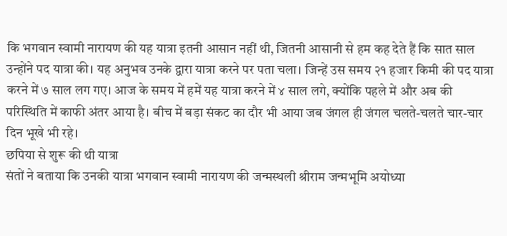कि भगवान स्वामी नारायण की यह यात्रा इतनी आसान नहीं थी, जितनी आसानी से हम कह देते हैं कि सात साल उन्होंने पद यात्रा की। यह अनुभव उनके द्वारा यात्रा करने पर पता चला। जिन्हें उस समय २१ हजार किमी की पद यात्रा करने में ७ साल लग गए। आज के समय में हमें यह यात्रा करने में ४ साल लगे, क्योंकि पहले में और अब की परिस्थिति में काफी अंतर आया है। बीच में बड़ा संकट का दौर भी आया जब जंगल ही जंगल चलते-चलते चार-चार दिन भूखे भी रहे।
छपिया से शुरू की थी यात्रा
संतों ने बताया कि उनकी यात्रा भगवान स्वामी नारायण की जन्मस्थली श्रीराम जन्मभूमि अयोध्या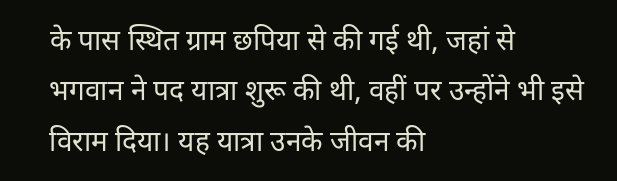के पास स्थित ग्राम छपिया से की गई थी, जहां से भगवान ने पद यात्रा शुरू की थी, वहीं पर उन्होंने भी इसे विराम दिया। यह यात्रा उनके जीवन की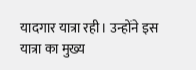यादगार यात्रा रही। उन्होंने इस यात्रा का मुख्य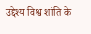उद्देश्य विश्व शांति के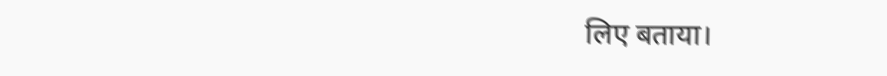लिए बताया।